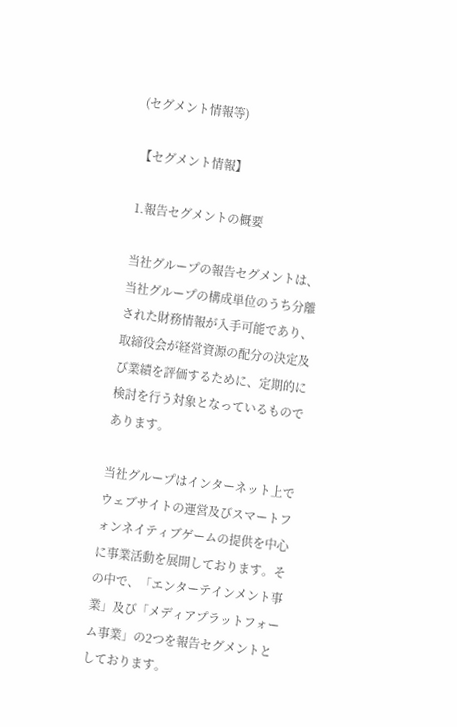(セグメント情報等)

【セグメント情報】

1.報告セグメントの概要

当社グループの報告セグメントは、当社グループの構成単位のうち分離された財務情報が入手可能であり、取締役会が経営資源の配分の決定及び業績を評価するために、定期的に検討を行う対象となっているものであります。

当社グループはインターネット上でウェブサイトの運営及びスマートフォンネイティブゲームの提供を中心に事業活動を展開しております。その中で、「エンターテインメント事業」及び「メディアプラットフォーム事業」の2つを報告セグメントとしております。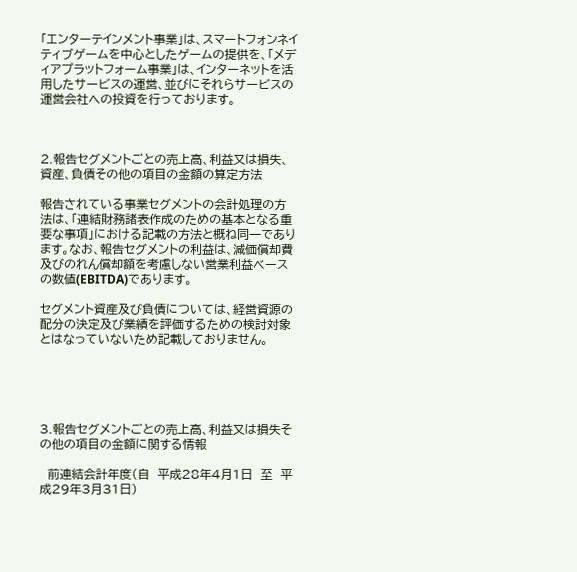「エンターテインメント事業」は、スマートフォンネイティブゲームを中心としたゲームの提供を、「メディアプラットフォーム事業」は、インターネットを活用したサービスの運営、並びにそれらサービスの運営会社への投資を行っております。



2.報告セグメントごとの売上高、利益又は損失、資産、負債その他の項目の金額の算定方法

報告されている事業セグメントの会計処理の方法は、「連結財務諸表作成のための基本となる重要な事項」における記載の方法と概ね同一であります。なお、報告セグメントの利益は、減価償却費及びのれん償却額を考慮しない営業利益ベースの数値(EBITDA)であります。

セグメント資産及び負債については、経営資源の配分の決定及び業績を評価するための検討対象とはなっていないため記載しておりません。





3.報告セグメントごとの売上高、利益又は損失その他の項目の金額に関する情報

  前連結会計年度(自  平成28年4月1日  至  平成29年3月31日)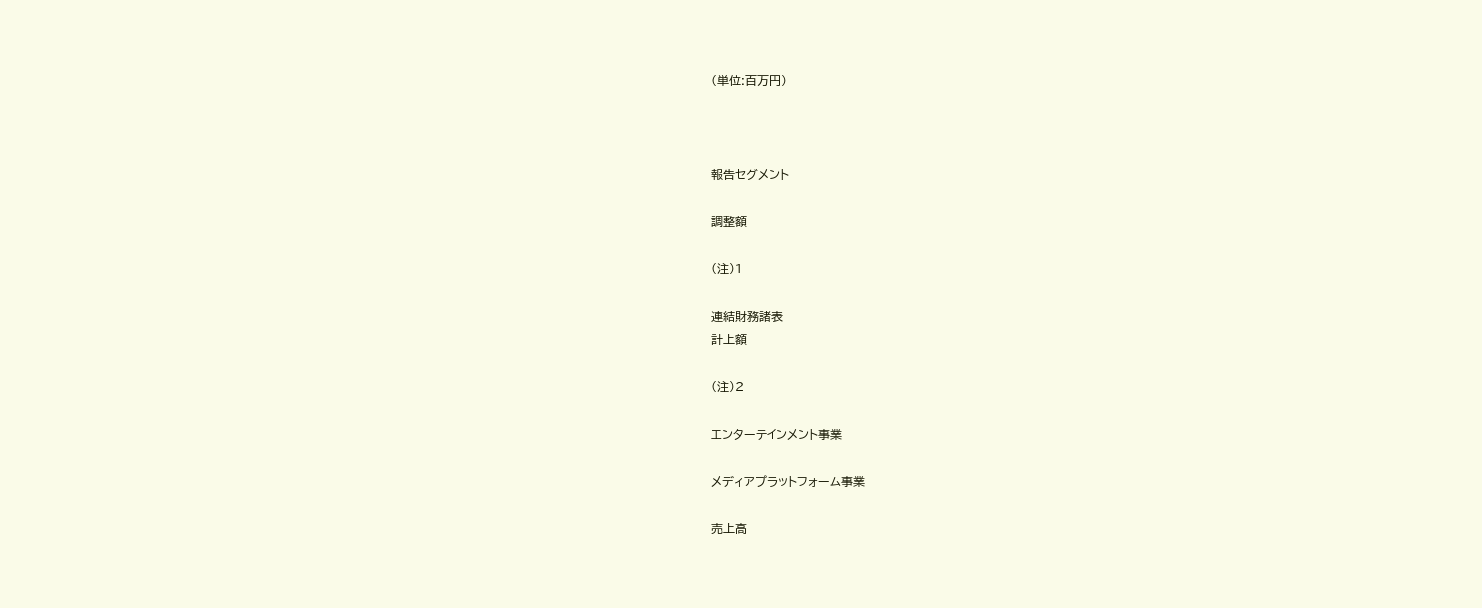(単位:百万円)



報告セグメント

調整額

(注)1

連結財務諸表
計上額

(注)2

エンターテインメント事業

メディアプラットフォーム事業

売上高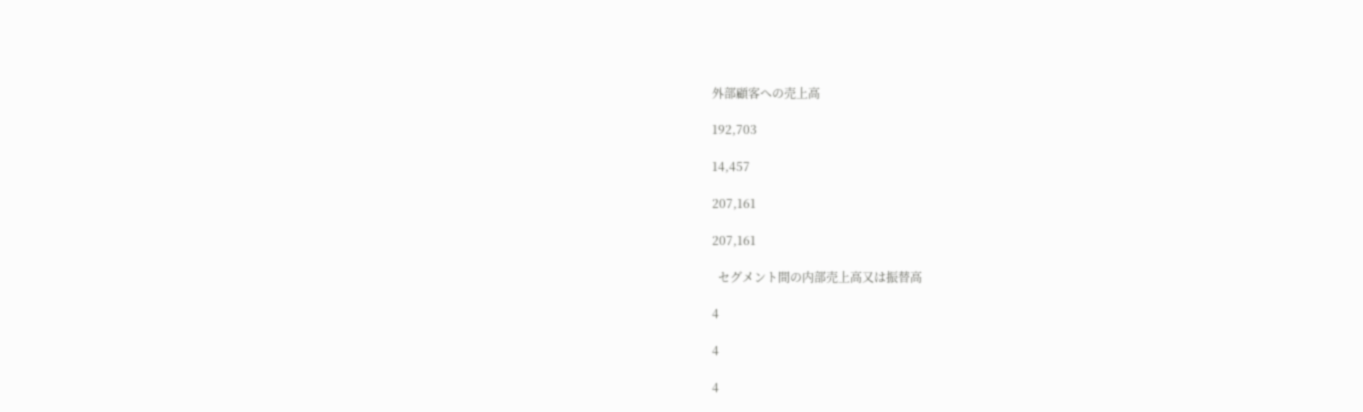外部顧客への売上高

192,703

14,457

207,161

207,161

  セグメント間の内部売上高又は振替高

4

4

4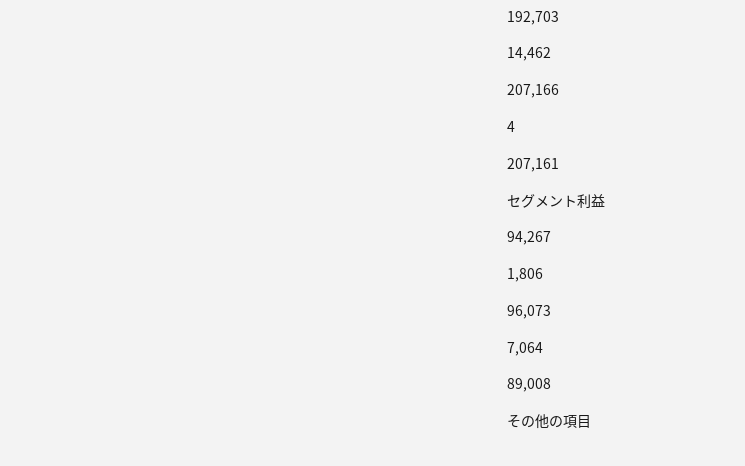192,703

14,462

207,166

4

207,161

セグメント利益

94,267

1,806

96,073

7,064

89,008

その他の項目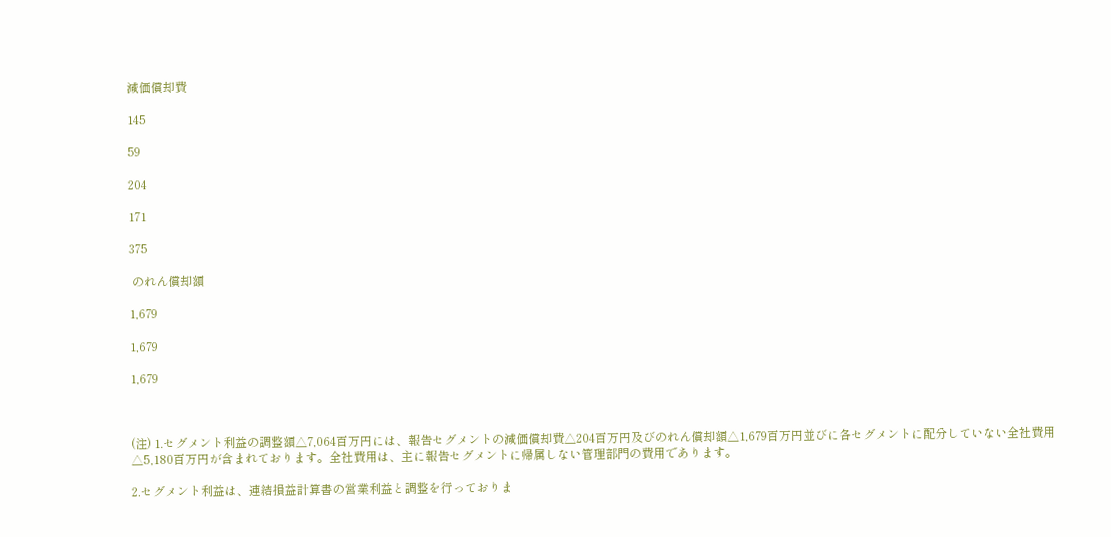減価償却費

145

59

204

171

375

 のれん償却額

1,679

1,679

1,679



(注) 1.セグメント利益の調整額△7,064百万円には、報告セグメントの減価償却費△204百万円及びのれん償却額△1,679百万円並びに各セグメントに配分していない全社費用△5,180百万円が含まれております。全社費用は、主に報告セグメントに帰属しない管理部門の費用であります。

2.セグメント利益は、連結損益計算書の営業利益と調整を行っておりま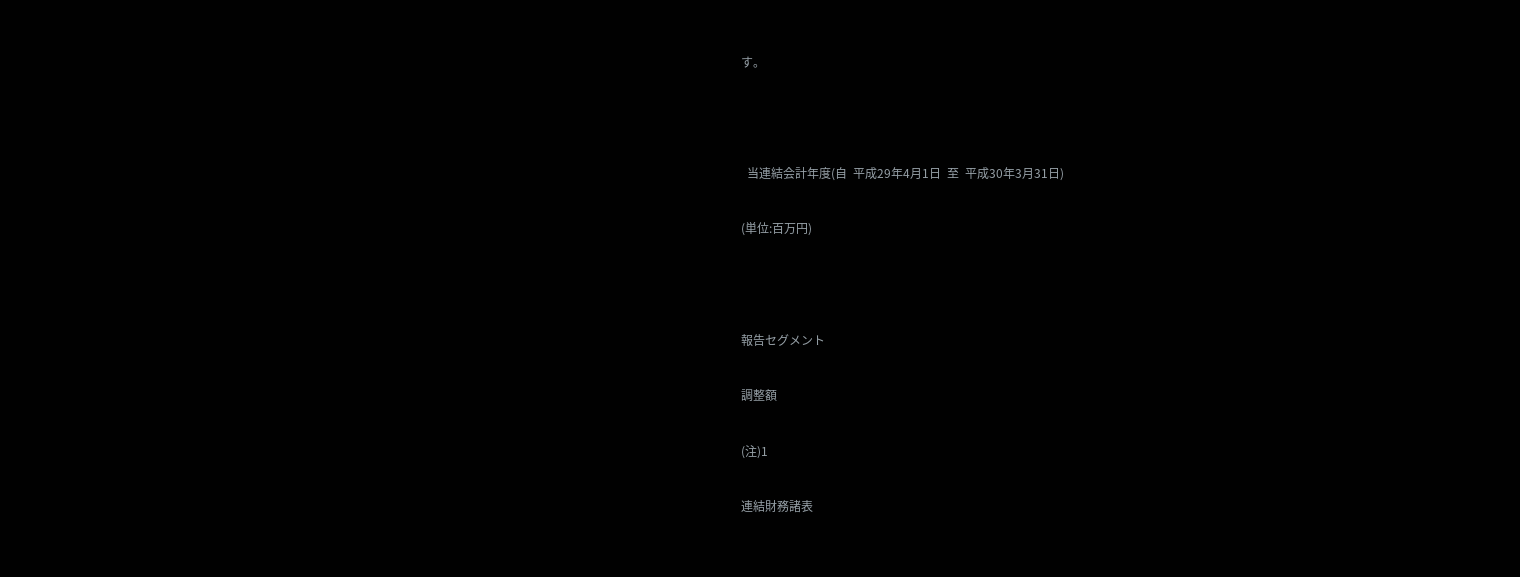す。



  当連結会計年度(自  平成29年4月1日  至  平成30年3月31日)

(単位:百万円)



報告セグメント

調整額

(注)1

連結財務諸表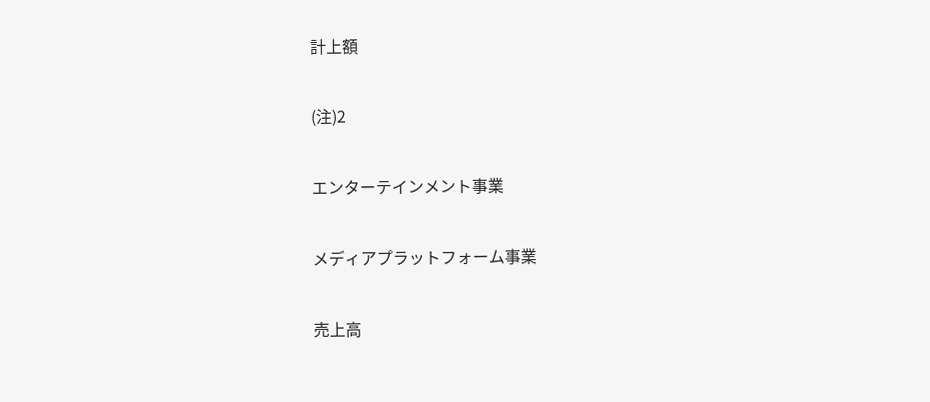計上額

(注)2

エンターテインメント事業

メディアプラットフォーム事業

売上高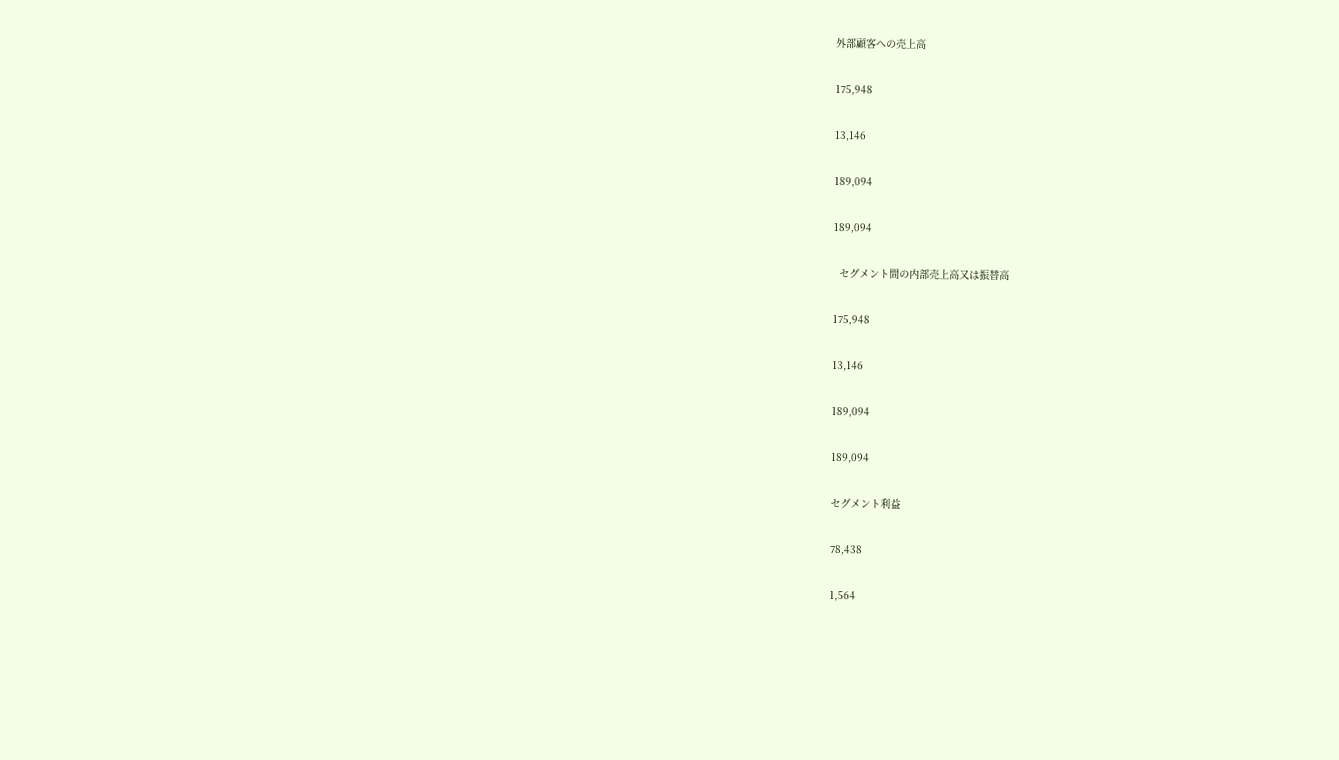外部顧客への売上高

175,948

13,146

189,094

189,094

  セグメント間の内部売上高又は振替高

175,948

13,146

189,094

189,094

セグメント利益

78,438

1,564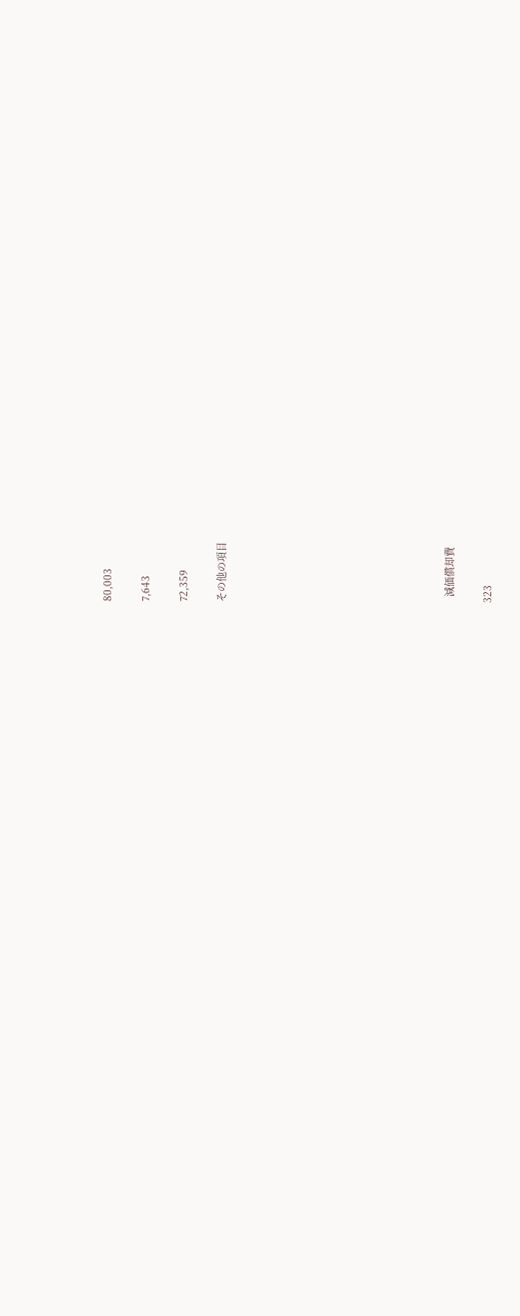80,003

7,643

72,359

その他の項目











  減価償却費

323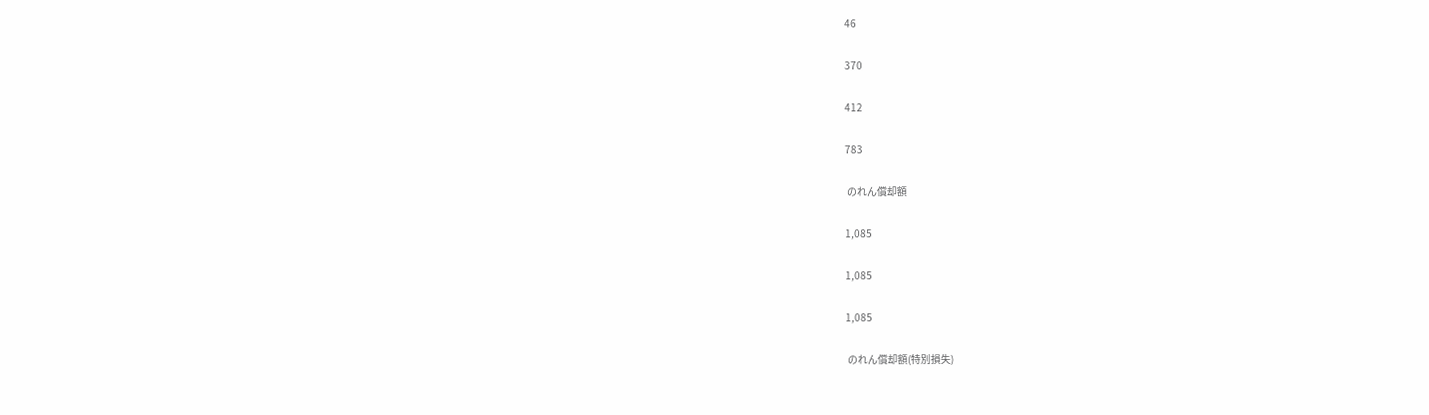46

370

412

783

 のれん償却額

1,085

1,085

1,085

 のれん償却額(特別損失)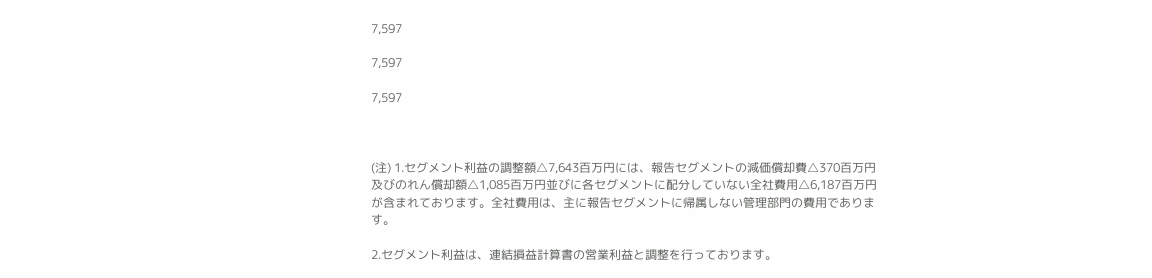7,597

7,597

7,597



(注) 1.セグメント利益の調整額△7,643百万円には、報告セグメントの減価償却費△370百万円及びのれん償却額△1,085百万円並びに各セグメントに配分していない全社費用△6,187百万円が含まれております。全社費用は、主に報告セグメントに帰属しない管理部門の費用であります。

2.セグメント利益は、連結損益計算書の営業利益と調整を行っております。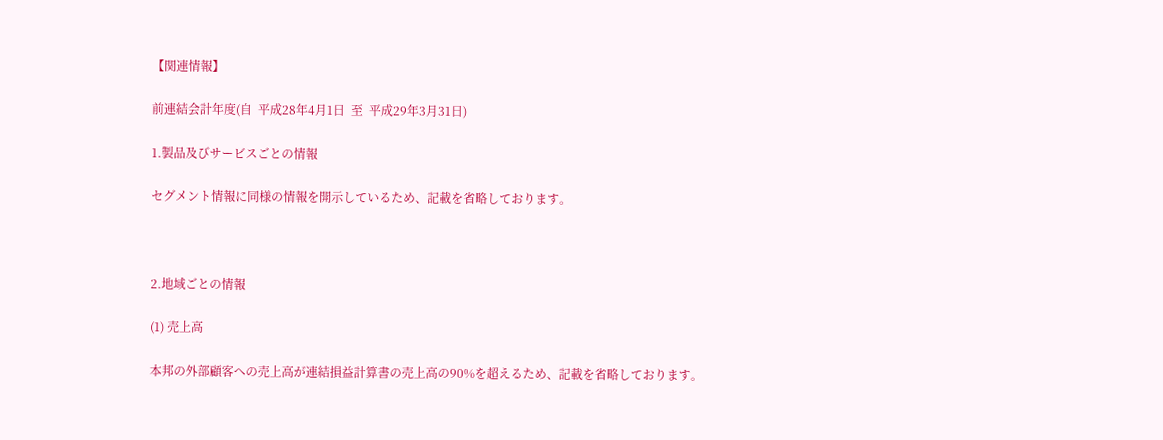【関連情報】

前連結会計年度(自  平成28年4月1日  至  平成29年3月31日)

1.製品及びサービスごとの情報

セグメント情報に同様の情報を開示しているため、記載を省略しております。



2.地域ごとの情報

(1) 売上高

本邦の外部顧客への売上高が連結損益計算書の売上高の90%を超えるため、記載を省略しております。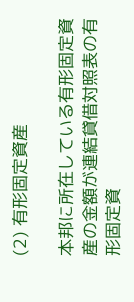(2) 有形固定資産

本邦に所在している有形固定資産の金額が連結貸借対照表の有形固定資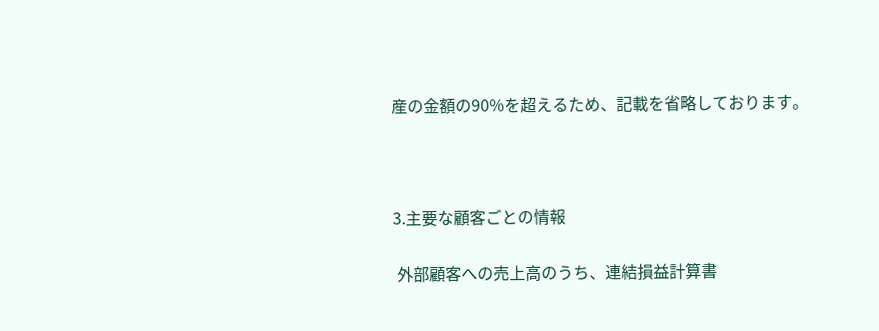産の金額の90%を超えるため、記載を省略しております。



3.主要な顧客ごとの情報

 外部顧客への売上高のうち、連結損益計算書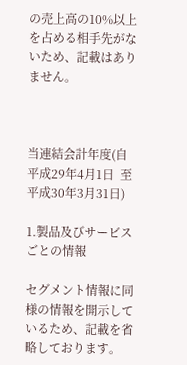の売上高の10%以上を占める相手先がないため、記載はありません。



当連結会計年度(自  平成29年4月1日  至  平成30年3月31日)

1.製品及びサービスごとの情報

セグメント情報に同様の情報を開示しているため、記載を省略しております。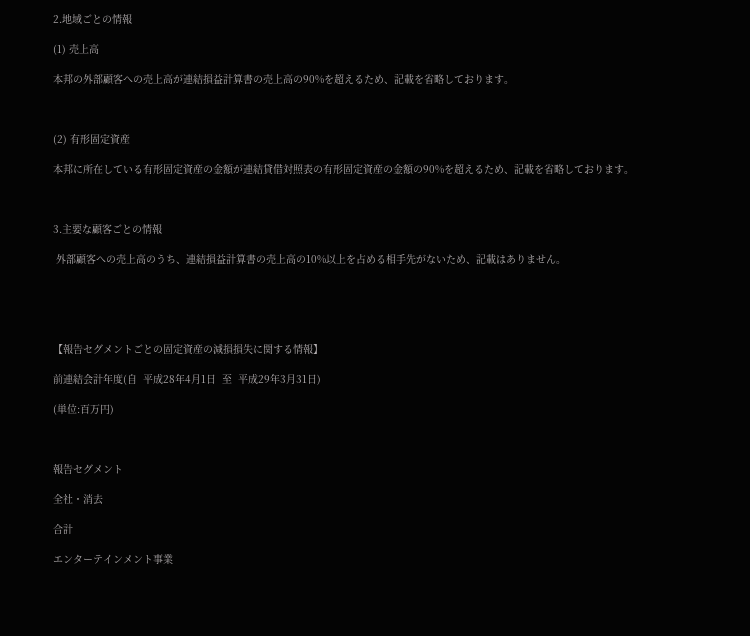2.地域ごとの情報

(1) 売上高

本邦の外部顧客への売上高が連結損益計算書の売上高の90%を超えるため、記載を省略しております。



(2) 有形固定資産

本邦に所在している有形固定資産の金額が連結貸借対照表の有形固定資産の金額の90%を超えるため、記載を省略しております。



3.主要な顧客ごとの情報

 外部顧客への売上高のうち、連結損益計算書の売上高の10%以上を占める相手先がないため、記載はありません。





【報告セグメントごとの固定資産の減損損失に関する情報】

前連結会計年度(自  平成28年4月1日  至  平成29年3月31日)

(単位:百万円)



報告セグメント

全社・消去

合計

エンターテインメント事業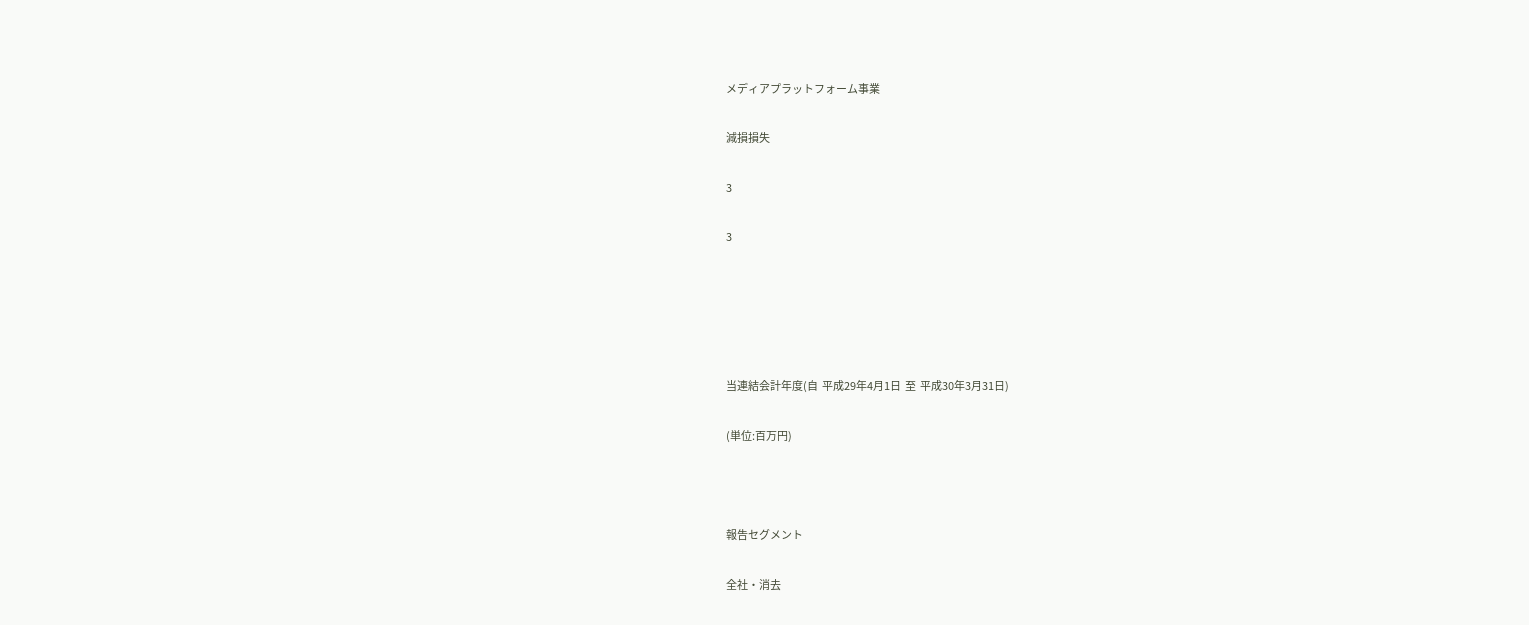メディアプラットフォーム事業

減損損失

3

3





当連結会計年度(自  平成29年4月1日  至  平成30年3月31日)

(単位:百万円)



報告セグメント

全社・消去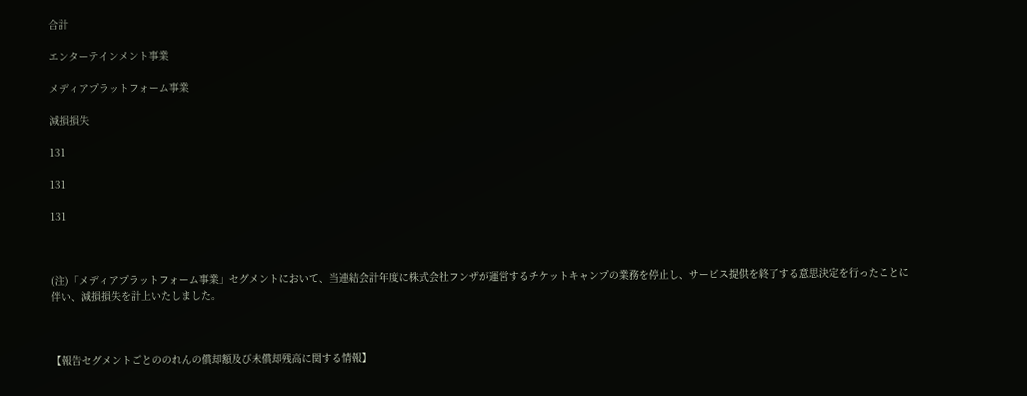合計

エンターテインメント事業

メディアプラットフォーム事業

減損損失

131

131

131



(注)「メディアプラットフォーム事業」セグメントにおいて、当連結会計年度に株式会社フンザが運営するチケットキャンプの業務を停止し、サービス提供を終了する意思決定を行ったことに伴い、減損損失を計上いたしました。



【報告セグメントごとののれんの償却額及び未償却残高に関する情報】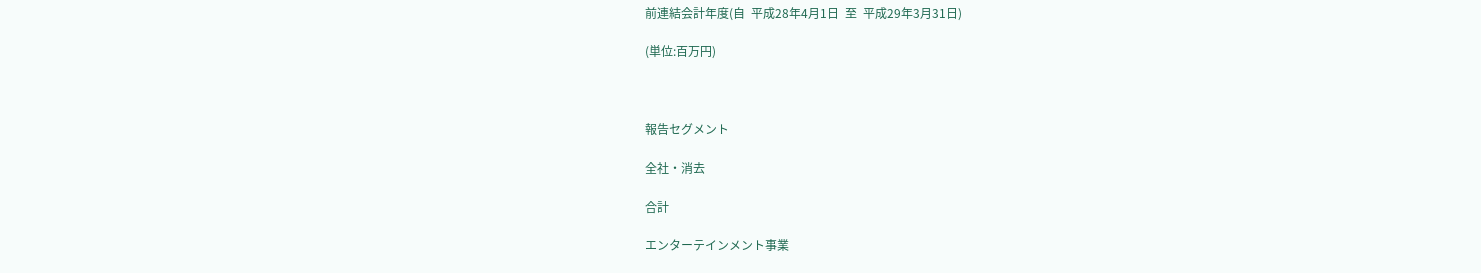前連結会計年度(自  平成28年4月1日  至  平成29年3月31日)

(単位:百万円)



報告セグメント

全社・消去

合計

エンターテインメント事業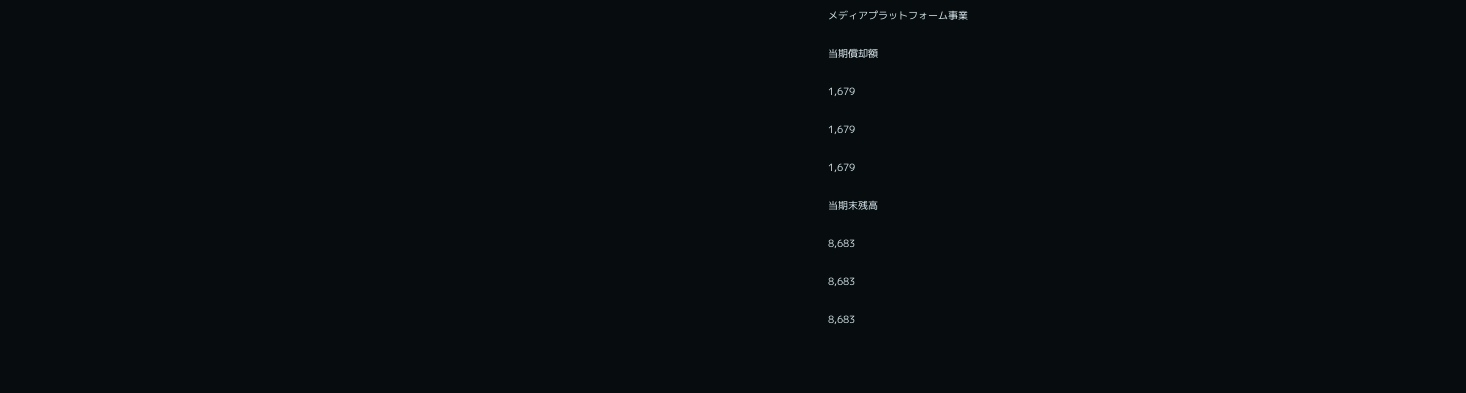メディアプラットフォーム事業

当期償却額

1,679

1,679

1,679

当期末残高

8,683

8,683

8,683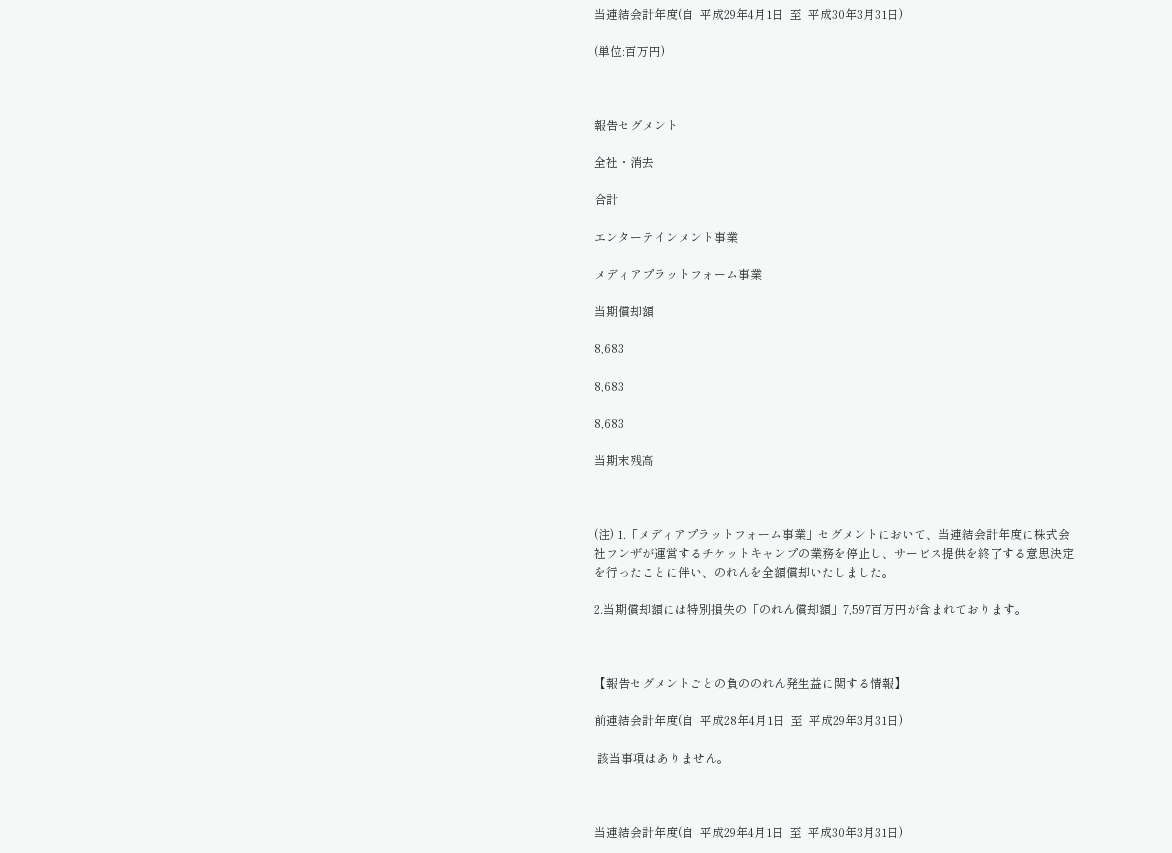当連結会計年度(自  平成29年4月1日  至  平成30年3月31日)

(単位:百万円)



報告セグメント

全社・消去

合計

エンターテインメント事業

メディアプラットフォーム事業

当期償却額

8,683

8,683

8,683

当期末残高



(注) 1.「メディアプラットフォーム事業」セグメントにおいて、当連結会計年度に株式会社フンザが運営するチケットキャンプの業務を停止し、サービス提供を終了する意思決定を行ったことに伴い、のれんを全額償却いたしました。

2.当期償却額には特別損失の「のれん償却額」7,597百万円が含まれております。



【報告セグメントごとの負ののれん発生益に関する情報】

前連結会計年度(自  平成28年4月1日  至  平成29年3月31日)

 該当事項はありません。



当連結会計年度(自  平成29年4月1日  至  平成30年3月31日)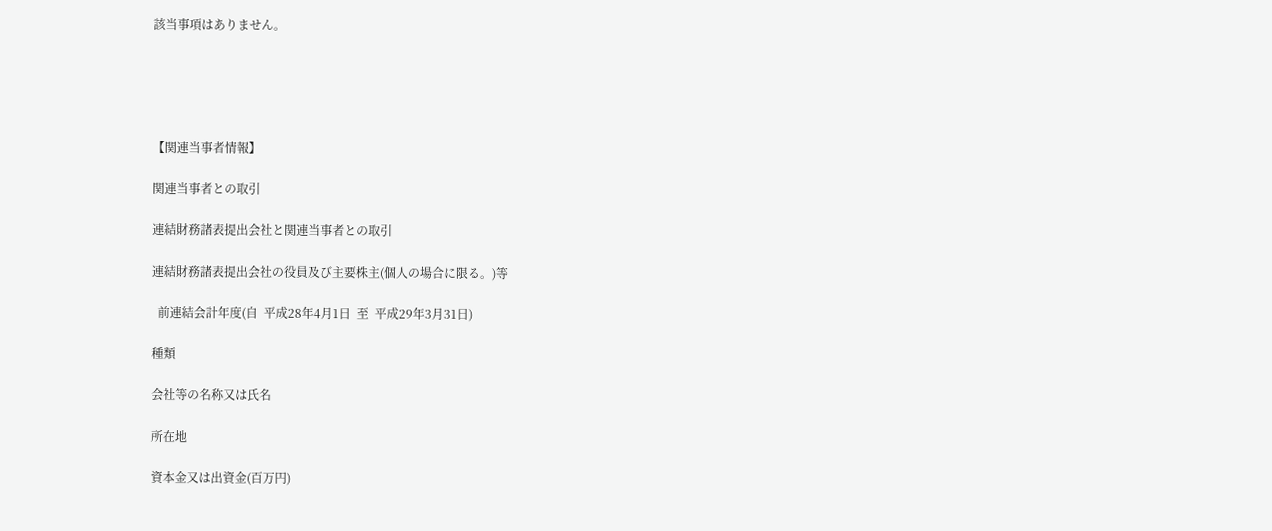該当事項はありません。





【関連当事者情報】

関連当事者との取引

連結財務諸表提出会社と関連当事者との取引

連結財務諸表提出会社の役員及び主要株主(個人の場合に限る。)等

  前連結会計年度(自  平成28年4月1日  至  平成29年3月31日)

種類

会社等の名称又は氏名

所在地

資本金又は出資金(百万円)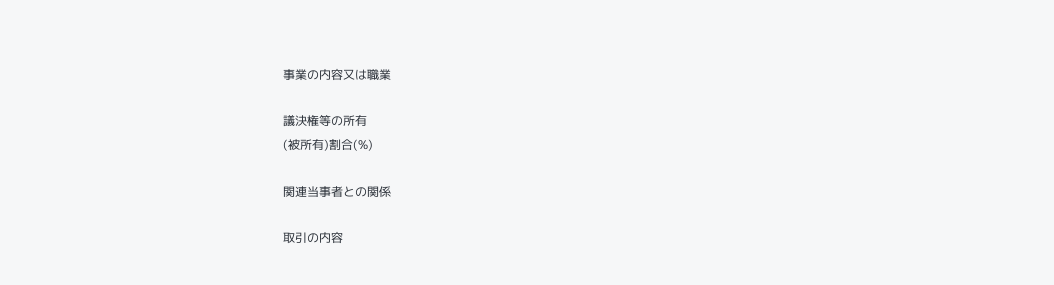事業の内容又は職業

議決権等の所有
(被所有)割合(%)

関連当事者との関係

取引の内容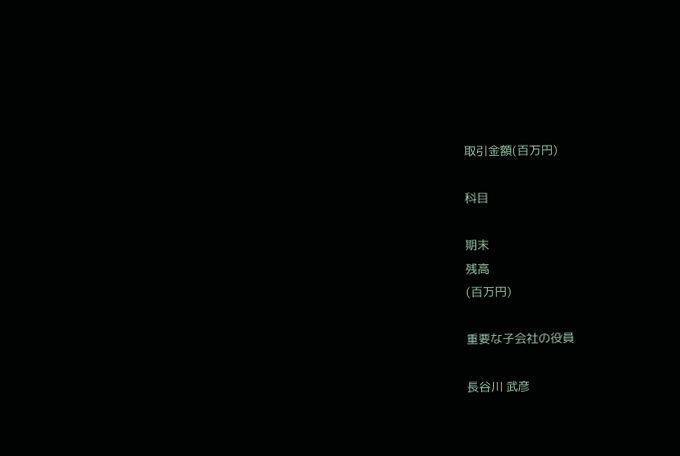取引金額(百万円)

科目

期末
残高
(百万円)

重要な子会社の役員

長谷川 武彦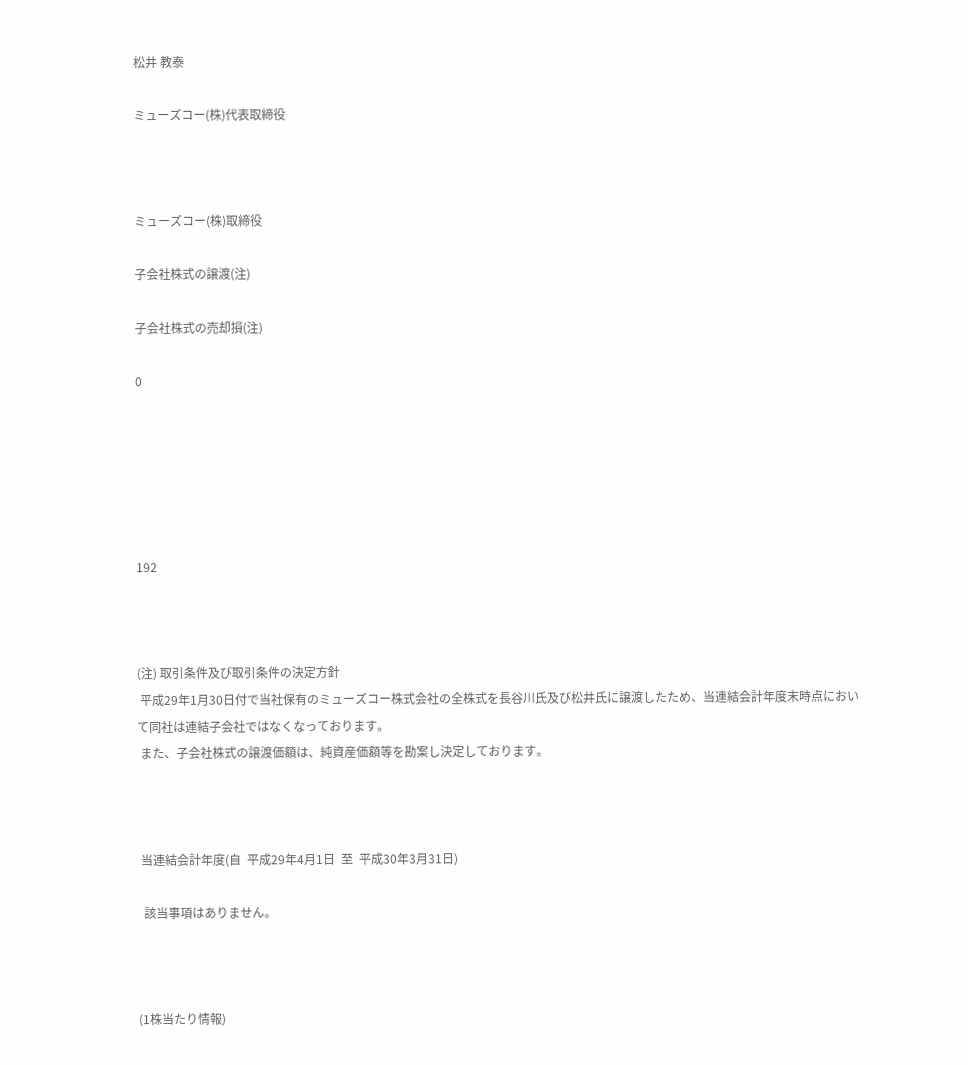松井 教泰

ミューズコー(株)代表取締役



ミューズコー(株)取締役

子会社株式の譲渡(注)

子会社株式の売却損(注)

0






192



(注) 取引条件及び取引条件の決定方針
 平成29年1月30日付で当社保有のミューズコー株式会社の全株式を長谷川氏及び松井氏に譲渡したため、当連結会計年度末時点において同社は連結子会社ではなくなっております。
 また、子会社株式の譲渡価額は、純資産価額等を勘案し決定しております。



 当連結会計年度(自  平成29年4月1日  至  平成30年3月31日)

  該当事項はありません。



(1株当たり情報)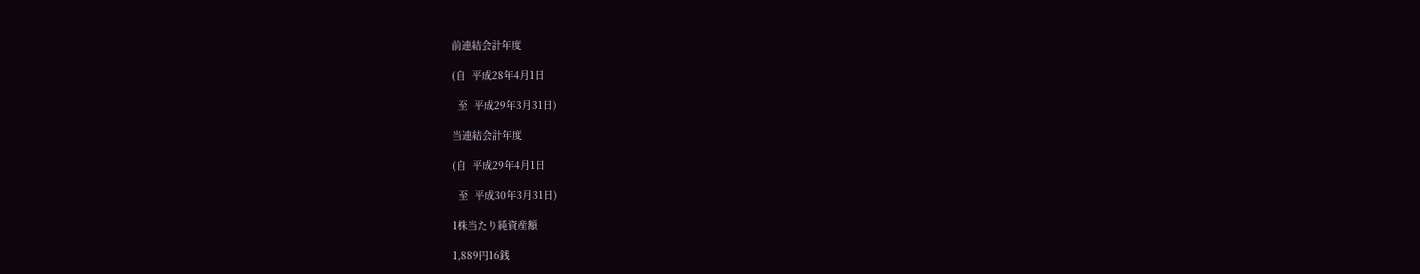前連結会計年度

(自  平成28年4月1日

  至  平成29年3月31日)

当連結会計年度

(自  平成29年4月1日

  至  平成30年3月31日)

1株当たり純資産額

1,889円16銭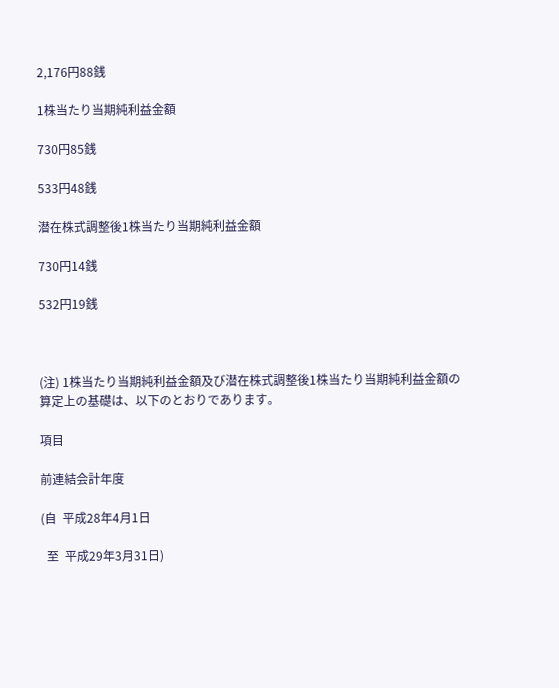2,176円88銭

1株当たり当期純利益金額

730円85銭

533円48銭

潜在株式調整後1株当たり当期純利益金額

730円14銭

532円19銭



(注) 1株当たり当期純利益金額及び潜在株式調整後1株当たり当期純利益金額の算定上の基礎は、以下のとおりであります。

項目

前連結会計年度

(自  平成28年4月1日

  至  平成29年3月31日)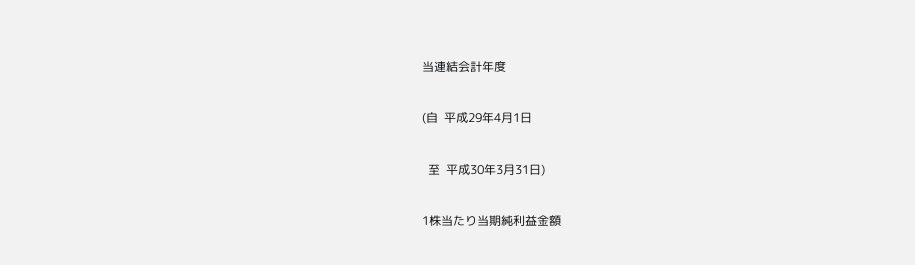当連結会計年度

(自  平成29年4月1日

  至  平成30年3月31日)

1株当たり当期純利益金額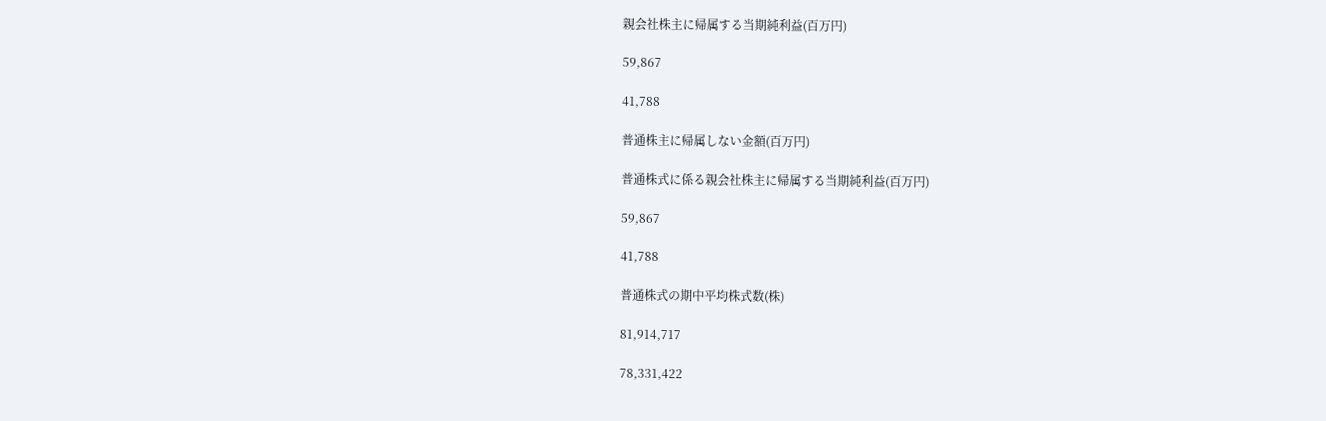親会社株主に帰属する当期純利益(百万円)

59,867

41,788

普通株主に帰属しない金額(百万円)

普通株式に係る親会社株主に帰属する当期純利益(百万円)

59,867

41,788

普通株式の期中平均株式数(株)

81,914,717

78,331,422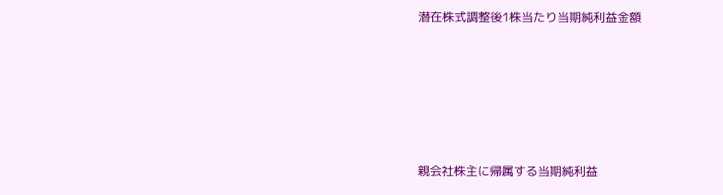潜在株式調整後1株当たり当期純利益金額





親会社株主に帰属する当期純利益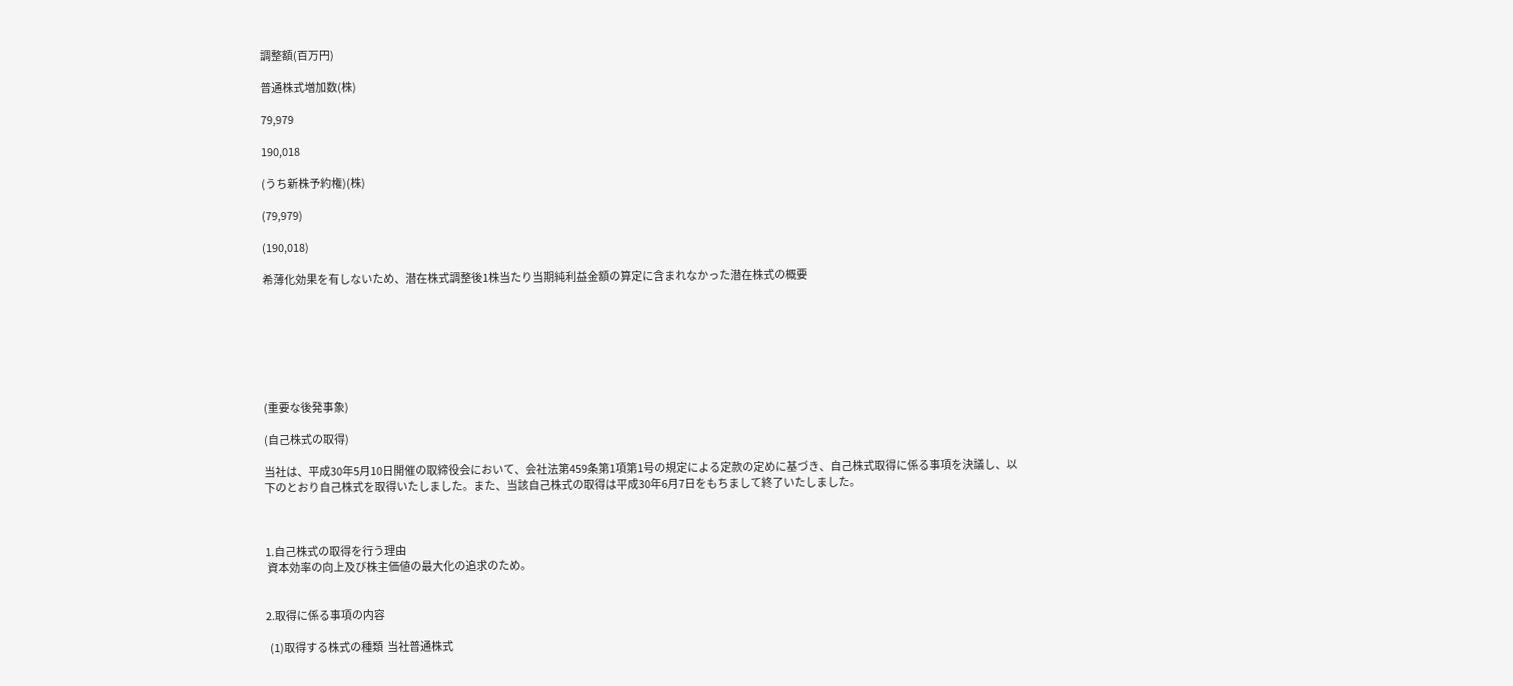調整額(百万円)

普通株式増加数(株)

79,979

190,018

(うち新株予約権)(株)

(79,979)

(190,018)

希薄化効果を有しないため、潜在株式調整後1株当たり当期純利益金額の算定に含まれなかった潜在株式の概要







(重要な後発事象)

(自己株式の取得)

当社は、平成30年5月10日開催の取締役会において、会社法第459条第1項第1号の規定による定款の定めに基づき、自己株式取得に係る事項を決議し、以下のとおり自己株式を取得いたしました。また、当該自己株式の取得は平成30年6月7日をもちまして終了いたしました。



1.自己株式の取得を行う理由
 資本効率の向上及び株主価値の最大化の追求のため。


2.取得に係る事項の内容

  (1)取得する株式の種類  当社普通株式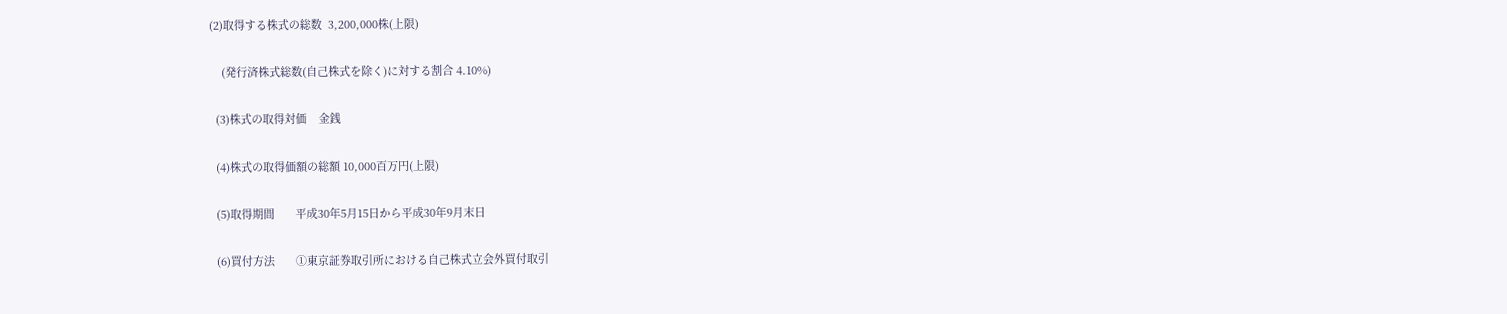(2)取得する株式の総数  3,200,000株(上限)

    (発行済株式総数(自己株式を除く)に対する割合 4.10%)

  (3)株式の取得対価    金銭

  (4)株式の取得価額の総額 10,000百万円(上限)

  (5)取得期間       平成30年5月15日から平成30年9月末日

  (6)買付方法       ①東京証券取引所における自己株式立会外買付取引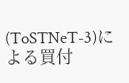(ToSTNeT-3)による買付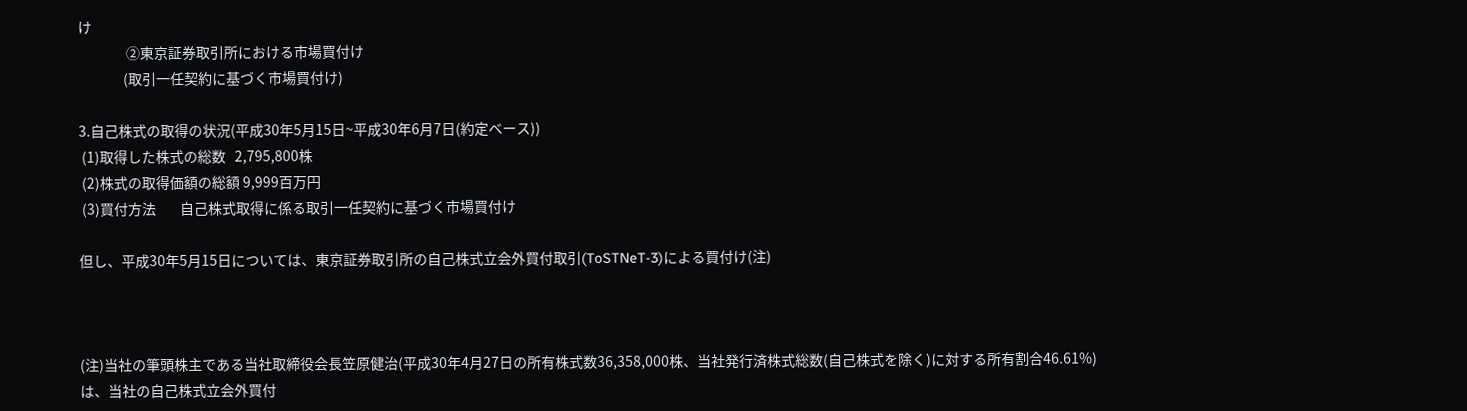け
                ②東京証券取引所における市場買付け
               (取引一任契約に基づく市場買付け)

3.自己株式の取得の状況(平成30年5月15日~平成30年6月7日(約定ベース))
 (1)取得した株式の総数   2,795,800株
 (2)株式の取得価額の総額 9,999百万円
 (3)買付方法        自己株式取得に係る取引一任契約に基づく市場買付け

但し、平成30年5月15日については、東京証券取引所の自己株式立会外買付取引(ToSTNeT-3)による買付け(注)



(注)当社の筆頭株主である当社取締役会長笠原健治(平成30年4月27日の所有株式数36,358,000株、当社発行済株式総数(自己株式を除く)に対する所有割合46.61%)は、当社の自己株式立会外買付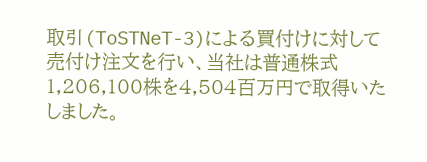取引(ToSTNeT-3)による買付けに対して売付け注文を行い、当社は普通株式1,206,100株を4,504百万円で取得いたしました。